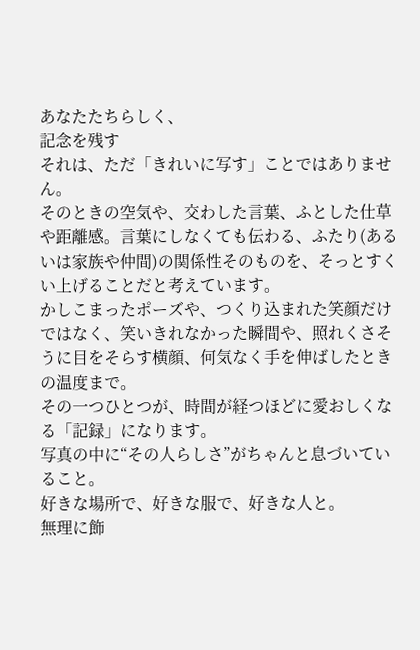あなたたちらしく、
記念を残す
それは、ただ「きれいに写す」ことではありません。
そのときの空気や、交わした言葉、ふとした仕草や距離感。言葉にしなくても伝わる、ふたり(あるいは家族や仲間)の関係性そのものを、そっとすくい上げることだと考えています。
かしこまったポーズや、つくり込まれた笑顔だけではなく、笑いきれなかった瞬間や、照れくさそうに目をそらす横顔、何気なく手を伸ばしたときの温度まで。
その一つひとつが、時間が経つほどに愛おしくなる「記録」になります。
写真の中に“その人らしさ”がちゃんと息づいていること。
好きな場所で、好きな服で、好きな人と。
無理に飾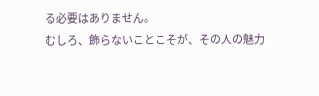る必要はありません。
むしろ、飾らないことこそが、その人の魅力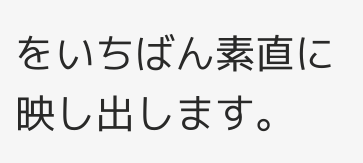をいちばん素直に映し出します。